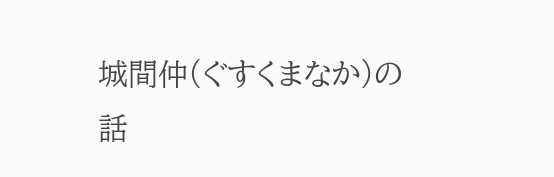城間仲(ぐすくまなか)の話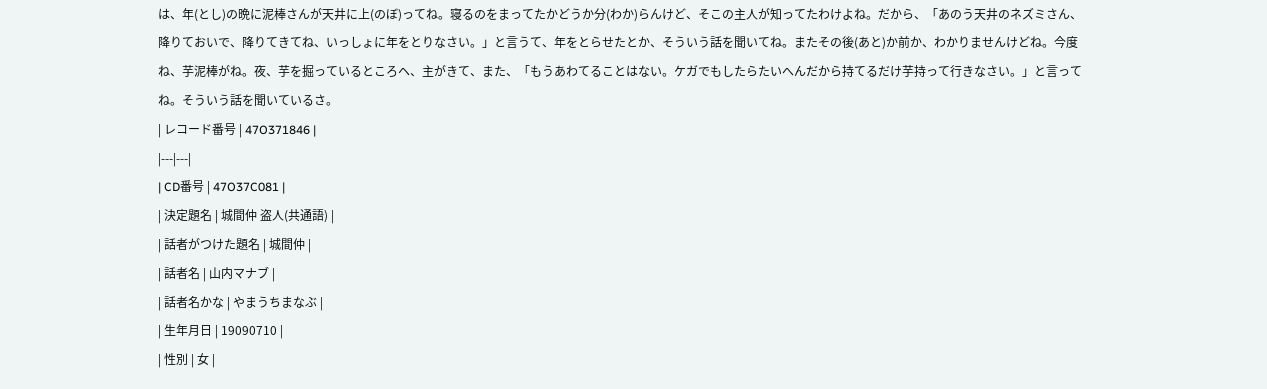は、年(とし)の晩に泥棒さんが天井に上(のぼ)ってね。寝るのをまってたかどうか分(わか)らんけど、そこの主人が知ってたわけよね。だから、「あのう天井のネズミさん、降りておいで、降りてきてね、いっしょに年をとりなさい。」と言うて、年をとらせたとか、そういう話を聞いてね。またその後(あと)か前か、わかりませんけどね。今度ね、芋泥棒がね。夜、芋を掘っているところヘ、主がきて、また、「もうあわてることはない。ケガでもしたらたいへんだから持てるだけ芋持って行きなさい。」と言ってね。そういう話を聞いているさ。
| レコード番号 | 47O371846 |
|---|---|
| CD番号 | 47O37C081 |
| 決定題名 | 城間仲 盗人(共通語) |
| 話者がつけた題名 | 城間仲 |
| 話者名 | 山内マナブ |
| 話者名かな | やまうちまなぶ |
| 生年月日 | 19090710 |
| 性別 | 女 |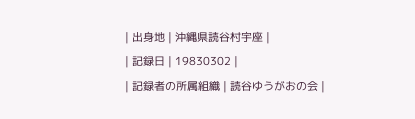| 出身地 | 沖縄県読谷村宇座 |
| 記録日 | 19830302 |
| 記録者の所属組織 | 読谷ゆうがおの会 |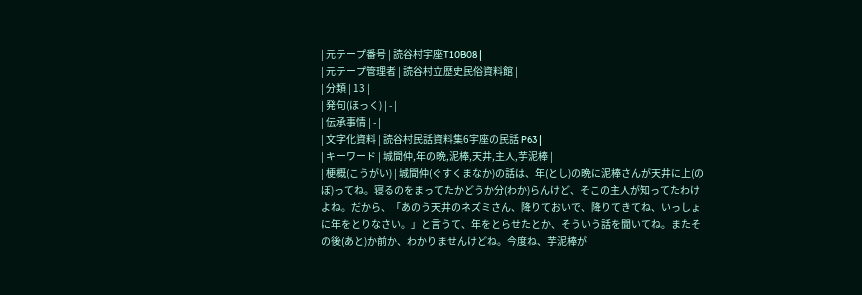| 元テープ番号 | 読谷村宇座T10B08 |
| 元テープ管理者 | 読谷村立歴史民俗資料館 |
| 分類 | 13 |
| 発句(ほっく) | - |
| 伝承事情 | - |
| 文字化資料 | 読谷村民話資料集6宇座の民話 P63 |
| キーワード | 城間仲,年の晩,泥棒,天井,主人,芋泥棒 |
| 梗概(こうがい) | 城間仲(ぐすくまなか)の話は、年(とし)の晩に泥棒さんが天井に上(のぼ)ってね。寝るのをまってたかどうか分(わか)らんけど、そこの主人が知ってたわけよね。だから、「あのう天井のネズミさん、降りておいで、降りてきてね、いっしょに年をとりなさい。」と言うて、年をとらせたとか、そういう話を聞いてね。またその後(あと)か前か、わかりませんけどね。今度ね、芋泥棒が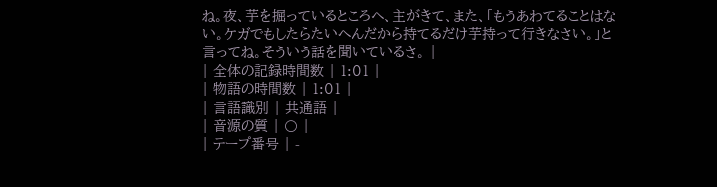ね。夜、芋を掘っているところヘ、主がきて、また、「もうあわてることはない。ケガでもしたらたいへんだから持てるだけ芋持って行きなさい。」と言ってね。そういう話を聞いているさ。 |
| 全体の記録時間数 | 1:01 |
| 物語の時間数 | 1:01 |
| 言語識別 | 共通語 |
| 音源の質 | 〇 |
| テープ番号 | -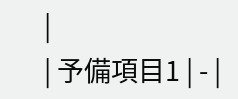|
| 予備項目1 | - |